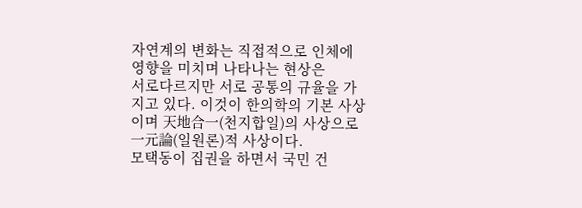자연계의 변화는 직접적으로 인체에 영향을 미치며 나타나는 현상은
서로다르지만 서로 공통의 규율을 가지고 있다. 이것이 한의학의 기본 사상이며 天地合一(천지합일)의 사상으로 一元論(일원론)적 사상이다.
모택동이 집권을 하면서 국민 건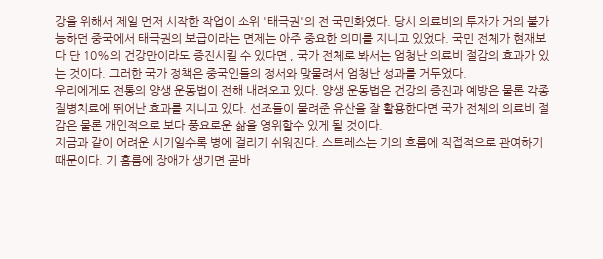강을 위해서 제일 먼저 시작한 작업이 소위 '태극권'의 전 국민화였다. 당시 의료비의 투자가 거의 불가능하던 중국에서 태극권의 보급이라는 면제는 아주 중요한 의미를 지니고 있었다. 국민 전체가 현재보다 단 10%의 건강만이라도 증진시킬 수 있다면 , 국가 전체로 봐서는 엄청난 의료비 절감의 효과가 있는 것이다. 그러한 국가 정책은 중국인들의 정서와 맞물려서 엄청난 성과를 거두었다.
우리에게도 전통의 양생 운동법이 전해 내려오고 있다. 양생 운동법은 건강의 증진과 예방은 물론 각종 질병치료에 뛰어난 효과를 지니고 있다. 선조들이 물려준 유산을 잘 활용한다면 국가 전체의 의료비 절감은 물론 개인적으로 보다 풍요로운 삶을 영위할수 있게 될 것이다.
지금과 같이 어려운 시기일수록 병에 걸리기 쉬워진다. 스트레스는 기의 흐름에 직접적으로 관여하기 때문이다. 기 흠름에 장애가 생기면 곧바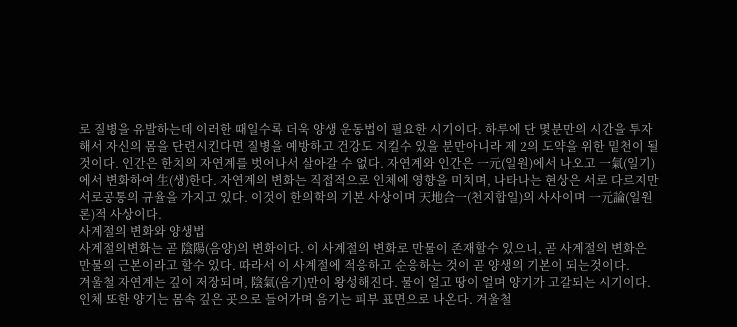로 질병을 유발하는데 이러한 때일수록 더욱 양생 운동법이 필요한 시기이다. 하루에 단 몇분만의 시간을 투자해서 자신의 몸을 단련시킨다면 질병을 예방하고 건강도 지킬수 있을 분만아니라 제 2의 도약을 위한 밑천이 될 것이다. 인간은 한치의 자연계를 벗어나서 살아갈 수 없다. 자연계와 인간은 一元(일원)에서 나오고 一氣(일기)에서 변화하여 生(생)한다. 자연계의 변화는 직접적으로 인체에 영향을 미치며, 나타나는 현상은 서로 다르지만 서로공통의 규율을 가지고 있다. 이것이 한의학의 기본 사상이며 天地合一(천지합일)의 사사이며 一元論(일원론)적 사상이다.
사계절의 변화와 양생법
사계절의변화는 곧 陰陽(음양)의 변화이다. 이 사계절의 변화로 만물이 존재할수 있으니, 곧 사계절의 변화은 만물의 근본이라고 할수 있다. 따라서 이 사계절에 적응하고 순응하는 것이 곧 양생의 기본이 되는것이다.
겨울철 자연계는 깊이 저장되며, 陰氣(음기)만이 왕성해진다. 물이 얼고 땅이 얼며 양기가 고갈되는 시기이다. 인체 또한 양기는 몸속 깊은 곳으로 들어가며 음기는 피부 표면으로 나온다. 겨울철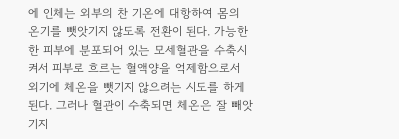에 인체는 외부의 찬 기온에 대항하여 몸의 온기를 뺏앗기지 않도록 전환이 된다. 가능한 한 피부에 분포되어 있는 모세혈관을 수축시켜서 피부로 흐르는 혈액양을 억제함으로서 외기에 체온을 뺏기지 않으려는 시도를 하게 된다. 그러나 혈관이 수축되면 체온은 잘 빼앗기지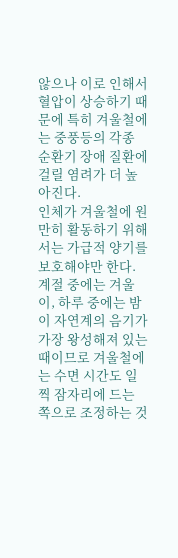않으나 이로 인해서 혈압이 상승하기 때문에 특히 겨울철에는 중풍등의 각종 순환기 장애 질환에 걸릴 염려가 더 높아진다.
인체가 겨울철에 원만히 활동하기 위해서는 가급적 양기를 보호해야만 한다. 계절 중에는 겨울이, 하루 중에는 밤이 자연계의 음기가 가장 왕성해져 있는 때이므로 겨울철에는 수면 시간도 일찍 잠자리에 드는 쪽으로 조정하는 것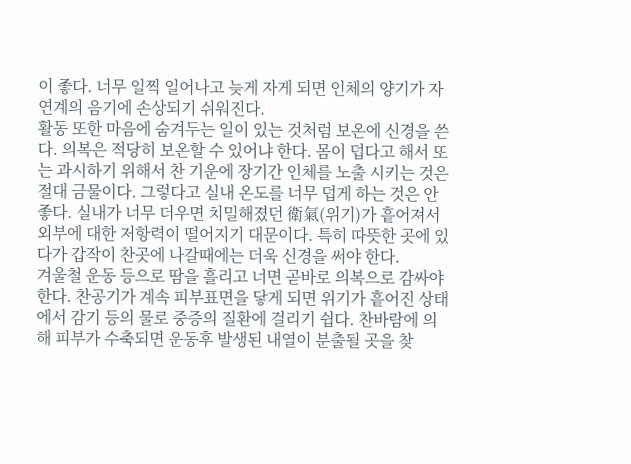이 좋다. 너무 일찍 일어나고 늦게 자게 되면 인체의 양기가 자연계의 음기에 손상되기 쉬워진다.
활동 또한 마음에 숨겨두는 일이 있는 것처럼 보온에 신경을 쓴다. 의복은 적당히 보온할 수 있어냐 한다. 몸이 덥다고 해서 또는 과시하기 위해서 찬 기운에 장기간 인체를 노출 시키는 것은 절대 금물이다. 그렇다고 실내 온도를 너무 덥게 하는 것은 안좋다. 실내가 너무 더우면 치밀해졌던 衛氣(위기)가 흩어져서 외부에 대한 저항력이 떨어지기 대문이다. 특히 따뜻한 곳에 있다가 갑작이 찬곳에 나갈때에는 더욱 신경을 써야 한다.
겨울철 운동 등으로 땀을 흘리고 너면 곧바로 의복으로 감싸야 한다. 찬공기가 계속 피부표면을 닿게 되면 위기가 흩어진 상태에서 감기 등의 물로 중증의 질환에 걸리기 쉽다. 찬바람에 의해 피부가 수축되면 운동후 발생된 내열이 분출될 곳을 찾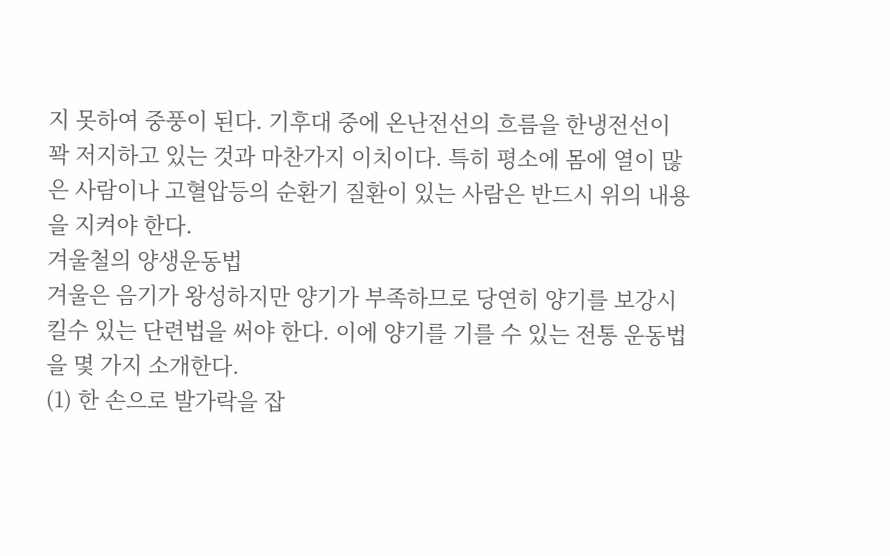지 못하여 중풍이 된다. 기후대 중에 온난전선의 흐름을 한냉전선이 꽉 저지하고 있는 것과 마찬가지 이치이다. 특히 평소에 몸에 열이 많은 사람이나 고혈압등의 순환기 질환이 있는 사람은 반드시 위의 내용을 지켜야 한다.
겨울철의 양생운동법
겨울은 음기가 왕성하지만 양기가 부족하므로 당연히 양기를 보강시킬수 있는 단련법을 써야 한다. 이에 양기를 기를 수 있는 전통 운동법을 몇 가지 소개한다.
(1) 한 손으로 발가락을 잡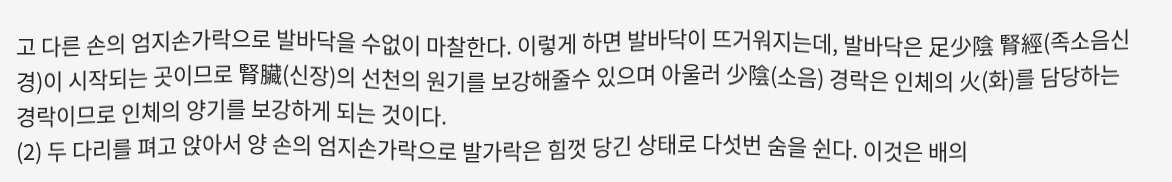고 다른 손의 엄지손가락으로 발바닥을 수없이 마찰한다. 이렇게 하면 발바닥이 뜨거워지는데, 발바닥은 足少陰 腎經(족소음신경)이 시작되는 곳이므로 腎臟(신장)의 선천의 원기를 보강해줄수 있으며 아울러 少陰(소음) 경락은 인체의 火(화)를 담당하는 경락이므로 인체의 양기를 보강하게 되는 것이다.
(2) 두 다리를 펴고 앉아서 양 손의 엄지손가락으로 발가락은 힘껏 당긴 상태로 다섯번 숨을 쉰다. 이것은 배의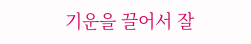기운을 끌어서 잘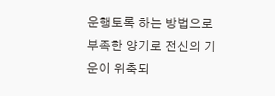운행토록 하는 방법으로 부족한 양기로 전신의 기운이 위축되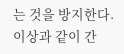는 것을 방지한다. 이상과 같이 간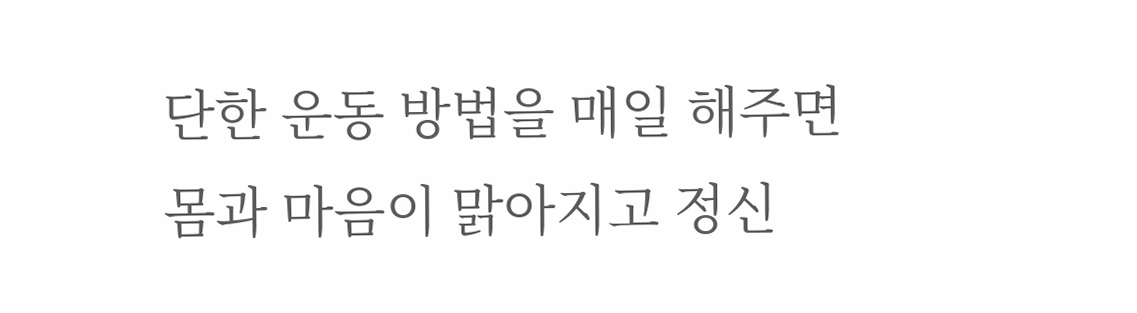단한 운동 방법을 매일 해주면 몸과 마음이 맑아지고 정신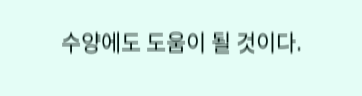수양에도 도움이 될 것이다.